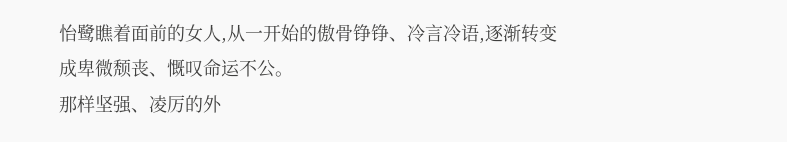怡鹭瞧着面前的女人,从一开始的傲骨铮铮、冷言冷语,逐渐转变成卑微颓丧、慨叹命运不公。
那样坚强、凌厉的外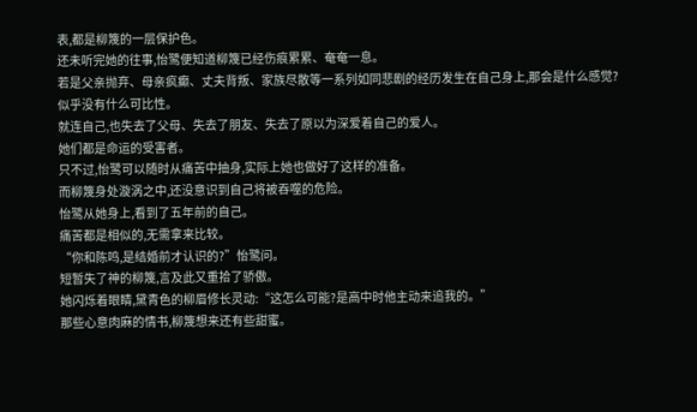表,都是柳篾的一层保护色。
还未听完她的往事,怡鹭便知道柳篾已经伤痕累累、奄奄一息。
若是父亲抛弃、母亲疯癫、丈夫背叛、家族尽散等一系列如同悲剧的经历发生在自己身上,那会是什么感觉?
似乎没有什么可比性。
就连自己,也失去了父母、失去了朋友、失去了原以为深爱着自己的爱人。
她们都是命运的受害者。
只不过,怡鹭可以随时从痛苦中抽身,实际上她也做好了这样的准备。
而柳篾身处漩涡之中,还没意识到自己将被吞噬的危险。
怡鹭从她身上,看到了五年前的自己。
痛苦都是相似的,无需拿来比较。
“你和陈鸣,是结婚前才认识的?”怡鹭问。
短暂失了神的柳篾,言及此又重拾了骄傲。
她闪烁着眼睛,黛青色的柳眉修长灵动:“这怎么可能?是高中时他主动来追我的。”
那些心意肉麻的情书,柳篾想来还有些甜蜜。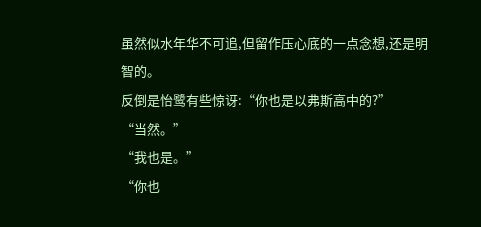虽然似水年华不可追,但留作压心底的一点念想,还是明智的。
反倒是怡鹭有些惊讶:“你也是以弗斯高中的?”
“当然。”
“我也是。”
“你也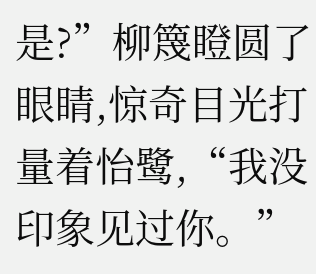是?”柳篾瞪圆了眼睛,惊奇目光打量着怡鹭,“我没印象见过你。”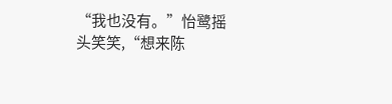“我也没有。”怡鹭摇头笑笑,“想来陈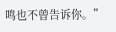鸣也不曾告诉你。”